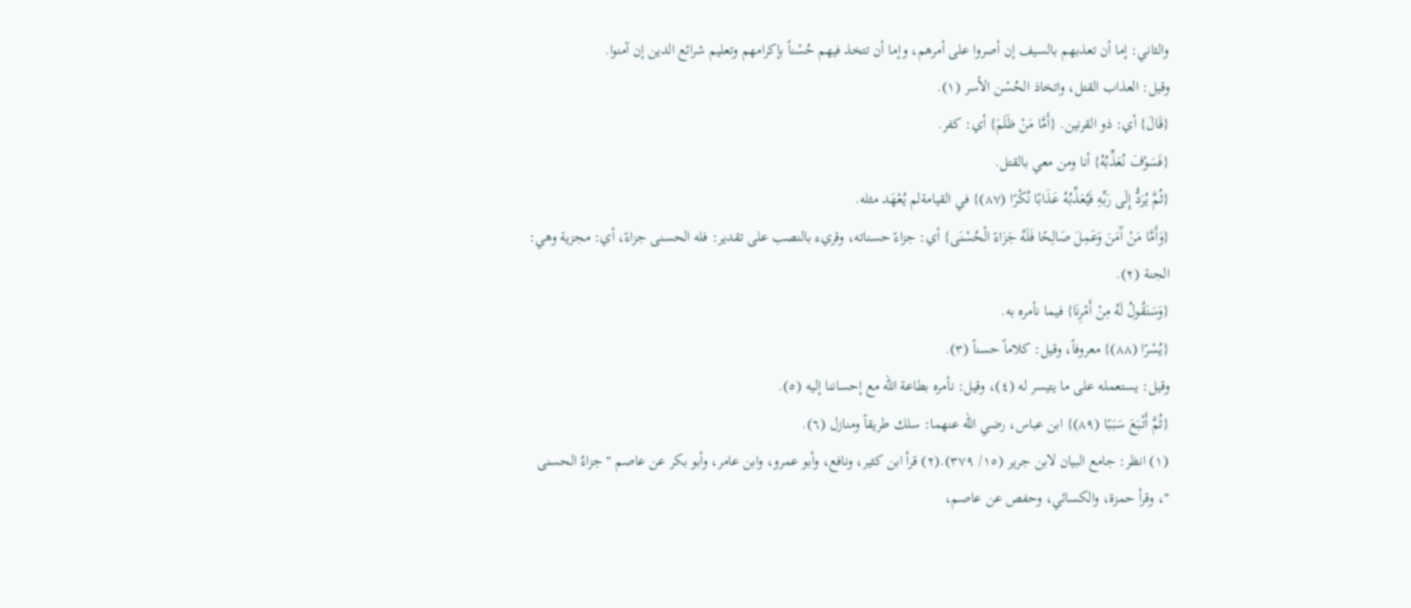والثاني: إما أن تعذبهم بالسيف إن أصروا على أمرهم، وإما أن تتخذ فيهم حُسْناً بإكرامهم وتعليم شرائع الدين إن آمنوا.
وقيل: العذاب القتل، واتخاذ الحُسْن الأسر (١).
{قَالَ} أي: ذو القرنين. {أَمَّا مَنْ ظَلَمَ} أي: كفر.
{فَسَوْفَ نُعَذِّبُهُ} أنا ومن معي بالقتل.
{ثُمَّ يُرَدُّ إِلَى رَبِّهِ فَيُعَذِّبُهُ عَذَابًا نُكْرًا (٨٧)} في القيامةلم يُعْهَد مثله.
{وَأَمَّا مَنْ آَمَنَ وَعَمِلَ صَالِحًا فَلَهُ جَزَاءً الْحُسْنَى} أي: جزاءً حسناته، وقريء بالنصب على تقدير: فله الحسنى جزاءً، أي: مجزية وهي: الجنة (٢).
{وَسَنَقُولُ لَهُ مِنْ أَمْرِنَا} فيما نأمره به.
{يُسْرًا (٨٨)} معروفاً، وقيل: كلاماً حسناً (٣).
وقيل: يستعمله على ما يتيسر له (٤)، وقيل: نأمره بطاعة الله مع إحساننا إليه (٥).
{ثُمَّ أَتْبَعَ سَبَبًا (٨٩)} ابن عباس، رضي الله عنهما: سلك طريقاً ومنازل (٦).
(١) انظر: جامع البيان لابن جرير (١٥/ ٣٧٩).(٢) قرأ ابن كثير، ونافع، وأبو عمرو، وابن عامر، وأبو بكر عن عاصم " جزاءُ الحسنى "، وقرأ حمزة، والكسائي، وحفص عن عاصم،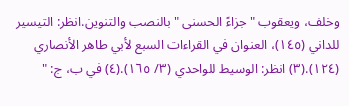وخلف، ويعقوب " جزاءً الحسنى " بالنصب والتنوين.انظر: التيسير للداني (١٤٥)، العنوان في القراءات السبع لأبي طاهر الأنصاري (١٢٤).(٣) انظر: الوسيط للواحدي (٣/ ١٦٥).(٤) في ب، ج: "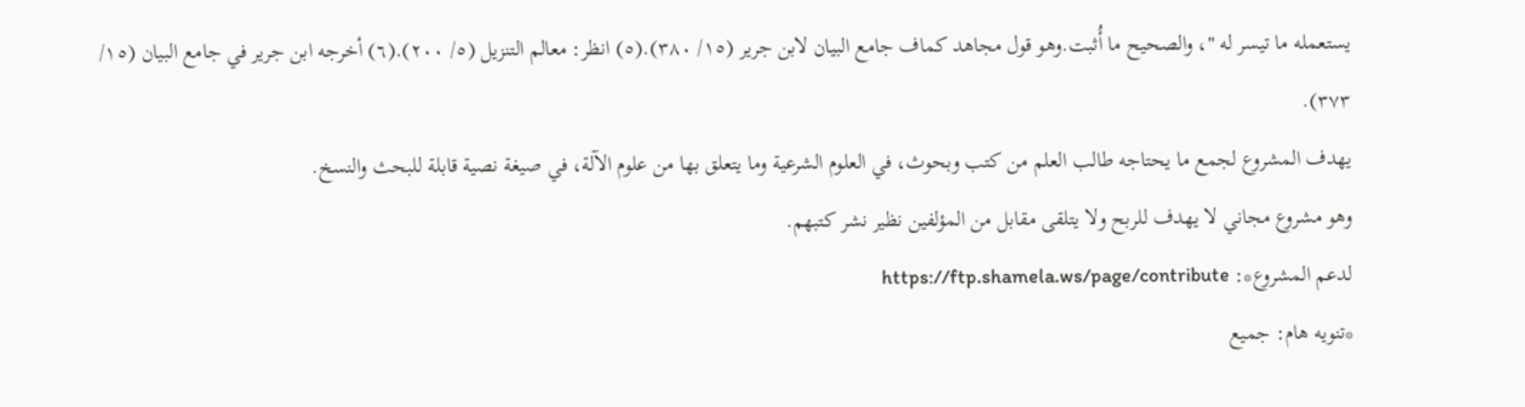يستعمله ما تيسر له "، والصحيح ما أُثبت.وهو قول مجاهد كماف جامع البيان لابن جرير (١٥/ ٣٨٠).(٥) انظر: معالم التنزيل (٥/ ٢٠٠).(٦) أخرجه ابن جرير في جامع البيان (١٥/ ٣٧٣).
يهدف المشروع لجمع ما يحتاجه طالب العلم من كتب وبحوث، في العلوم الشرعية وما يتعلق بها من علوم الآلة، في صيغة نصية قابلة للبحث والنسخ.
وهو مشروع مجاني لا يهدف للربح ولا يتلقى مقابل من المؤلفين نظير نشر كتبهم.
لدعم المشروع*: https://ftp.shamela.ws/page/contribute
*تنويه هام: جميع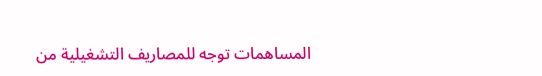المساهمات توجه للمصاريف التشغيلية من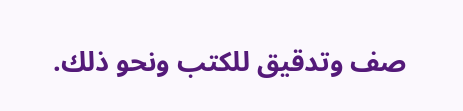صف وتدقيق للكتب ونحو ذلك.